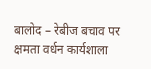बालोद – रेबीज बचाव पर क्षमता वर्धन कार्यशाला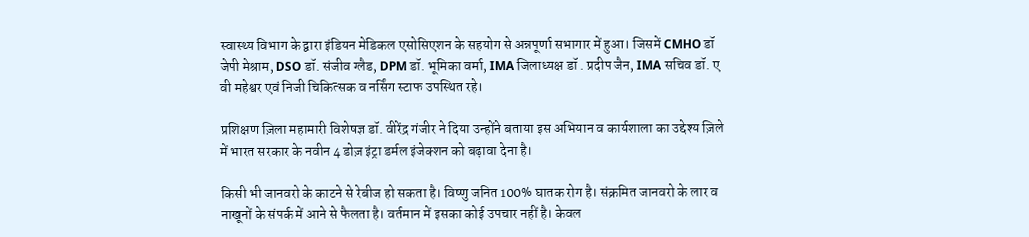स्वास्थ्य विभाग के द्वारा इंडियन मेडिकल एसोसिएशन के सहयोग से अन्नपूर्णा सभागार में हुआ। जिसमें CMHO डॉ जेपी मेश्राम, DSO डॉ. संजीव ग्लैड, DPM डॉ. भूमिका वर्मा, IMA जिलाध्यक्ष डॉ . प्रदीप जैन, IMA सचिव डॉ. ए वी महेश्वर एवं निजी चिकित्सक व नर्सिंग स्टाफ उपस्थित रहे।

प्रशिक्षण ज़िला महामारी विशेषज्ञ डॉ. वीरेंद्र गंजीर ने दिया उन्होंने बताया इस अभियान व कार्यशाला का उद्देश्य ज़िले में भारत सरकार के नवीन 4 डोज़ इंट्रा डर्मल इंजेक्शन को बढ़ावा देना है।

किसी भी जानवरो के काटने से रेबीज हो सकता है। विष्णु जनित 100% घातक रोग है। संक्रमित जानवरो के लार व नाखूनों के संपर्क में आने से फैलता है। वर्तमान में इसका कोई उपचार नहीं है। केवल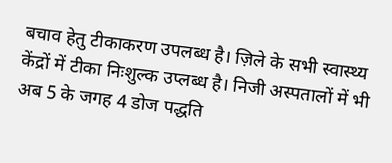बचाव हेतु टीकाकरण उपलब्ध है। ज़िले के सभी स्वास्थ्य केंद्रों में टीका निःशुल्क उप्लब्ध है। निजी अस्पतालों में भी अब 5 के जगह 4 डोज पद्धति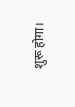शुरू होगा।